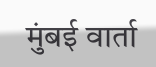मुंबई वार्ता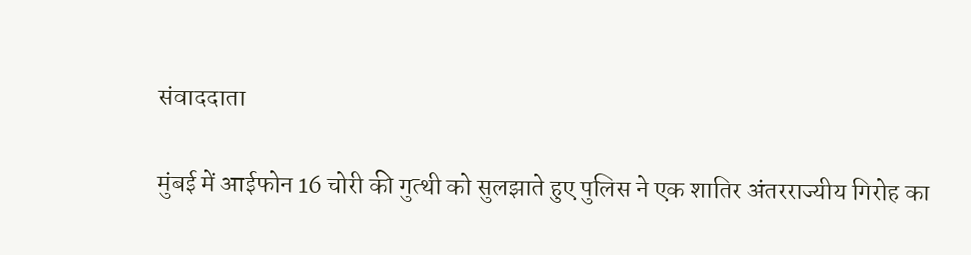संवाददाता

मुंबई में आईफोन 16 चोरी की गुत्थी को सुलझाते हुए पुलिस ने एक शातिर अंतरराज्यीय गिरोह का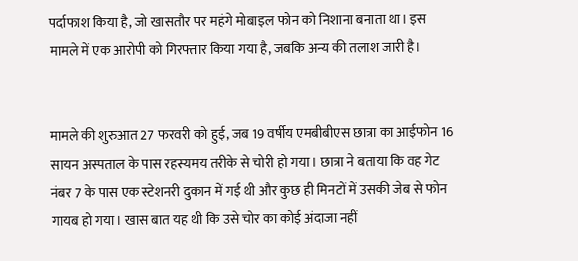पर्दाफाश किया है, जो खासतौर पर महंगे मोबाइल फोन को निशाना बनाता था। इस मामले में एक आरोपी को गिरफ्तार किया गया है, जबकि अन्य की तलाश जारी है।


मामले की शुरुआत 27 फरवरी को हुई, जब 19 वर्षीय एमबीबीएस छात्रा का आईफोन 16 सायन अस्पताल के पास रहस्यमय तरीके से चोरी हो गया। छात्रा ने बताया कि वह गेट नंबर 7 के पास एक स्टेशनरी दुकान में गई थी और कुछ ही मिनटों में उसकी जेब से फोन गायब हो गया। खास बात यह थी कि उसे चोर का कोई अंदाजा नहीं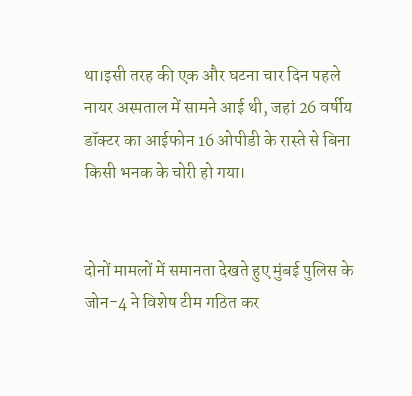था।इसी तरह की एक और घटना चार दिन पहले नायर अस्पताल में सामने आई थी, जहां 26 वर्षीय डॉक्टर का आईफोन 16 ओपीडी के रास्ते से बिना किसी भनक के चोरी हो गया।


दोनों मामलों में समानता देखते हुए मुंबई पुलिस के जोन-4 ने विशेष टीम गठित कर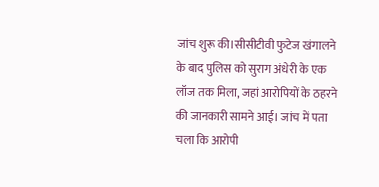जांच शुरू की।सीसीटीवी फुटेज खंगालने के बाद पुलिस को सुराग अंधेरी के एक लॉज तक मिला, जहां आरोपियों के ठहरने की जानकारी सामने आई। जांच में पता चला कि आरोपी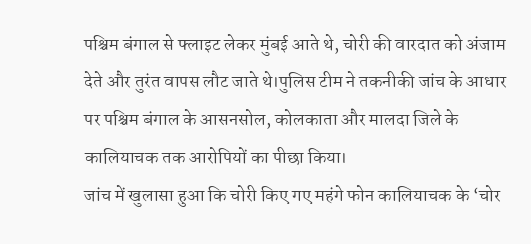पश्चिम बंगाल से फ्लाइट लेकर मुंबई आते थे, चोरी की वारदात को अंजाम देते और तुरंत वापस लौट जाते थे।पुलिस टीम ने तकनीकी जांच के आधार पर पश्चिम बंगाल के आसनसोल, कोलकाता और मालदा जिले के कालियाचक तक आरोपियों का पीछा किया।
जांच में खुलासा हुआ कि चोरी किए गए महंगे फोन कालियाचक के ‘चोर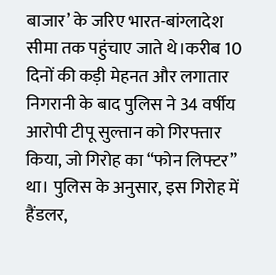बाजार’ के जरिए भारत-बांग्लादेश सीमा तक पहुंचाए जाते थे।करीब 10 दिनों की कड़ी मेहनत और लगातार निगरानी के बाद पुलिस ने 34 वर्षीय आरोपी टीपू सुल्तान को गिरफ्तार किया, जो गिरोह का “फोन लिफ्टर” था। पुलिस के अनुसार, इस गिरोह में हैंडलर,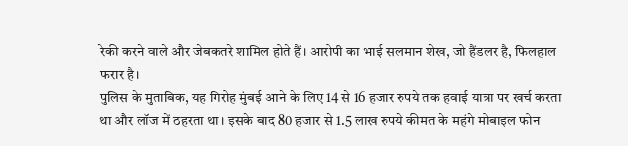रेकी करने वाले और जेबकतरे शामिल होते हैं। आरोपी का भाई सलमान शेख, जो हैंडलर है, फिलहाल फरार है।
पुलिस के मुताबिक, यह गिरोह मुंबई आने के लिए 14 से 16 हजार रुपये तक हवाई यात्रा पर खर्च करता था और लॉज में ठहरता था। इसके बाद 80 हजार से 1.5 लाख रुपये कीमत के महंगे मोबाइल फोन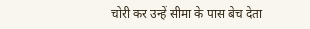चोरी कर उन्हें सीमा के पास बेच देता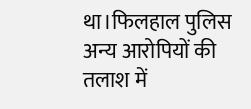था।फिलहाल पुलिस अन्य आरोपियों की तलाश में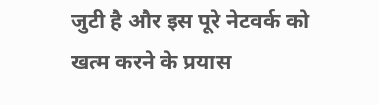जुटी है और इस पूरे नेटवर्क को खत्म करने के प्रयास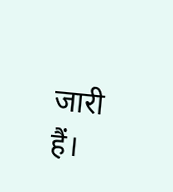जारी हैं।